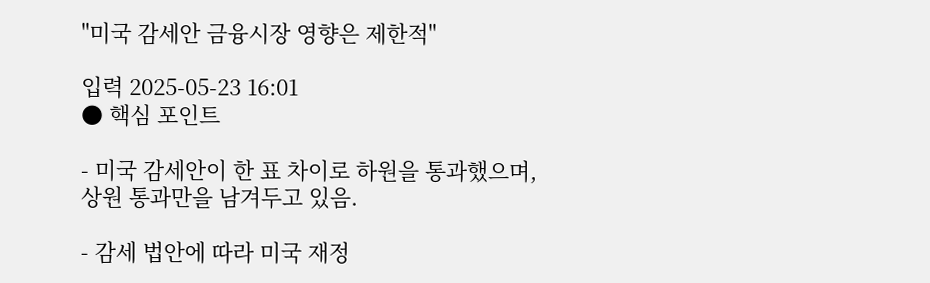"미국 감세안 금융시장 영향은 제한적"

입력 2025-05-23 16:01
● 핵심 포인트

- 미국 감세안이 한 표 차이로 하원을 통과했으며, 상원 통과만을 남겨두고 있음.

- 감세 법안에 따라 미국 재정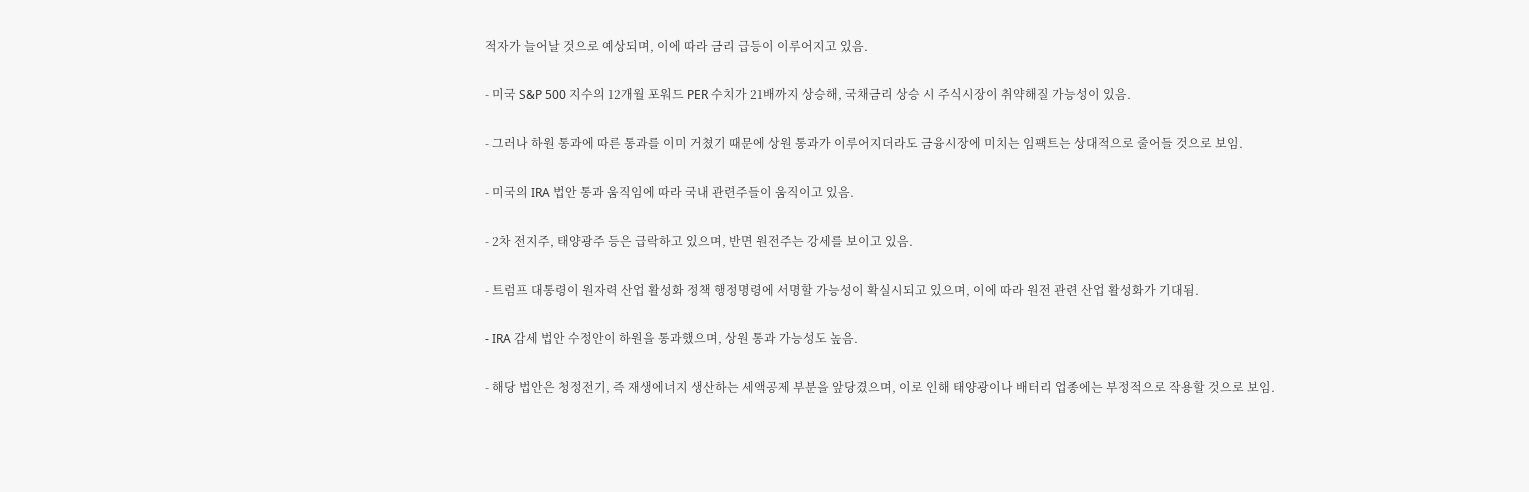적자가 늘어날 것으로 예상되며, 이에 따라 금리 급등이 이루어지고 있음.

- 미국 S&P 500 지수의 12개월 포워드 PER 수치가 21배까지 상승해, 국채금리 상승 시 주식시장이 취약해질 가능성이 있음.

- 그러나 하원 통과에 따른 통과를 이미 거쳤기 때문에 상원 통과가 이루어지더라도 금융시장에 미치는 임팩트는 상대적으로 줄어들 것으로 보임.

- 미국의 IRA 법안 통과 움직임에 따라 국내 관련주들이 움직이고 있음.

- 2차 전지주, 태양광주 등은 급락하고 있으며, 반면 원전주는 강세를 보이고 있음.

- 트럼프 대통령이 원자력 산업 활성화 정책 행정명령에 서명할 가능성이 확실시되고 있으며, 이에 따라 원전 관련 산업 활성화가 기대됨.

- IRA 감세 법안 수정안이 하원을 통과했으며, 상원 통과 가능성도 높음.

- 해당 법안은 청정전기, 즉 재생에너지 생산하는 세액공제 부분을 앞당겼으며, 이로 인해 태양광이나 배터리 업종에는 부정적으로 작용할 것으로 보임.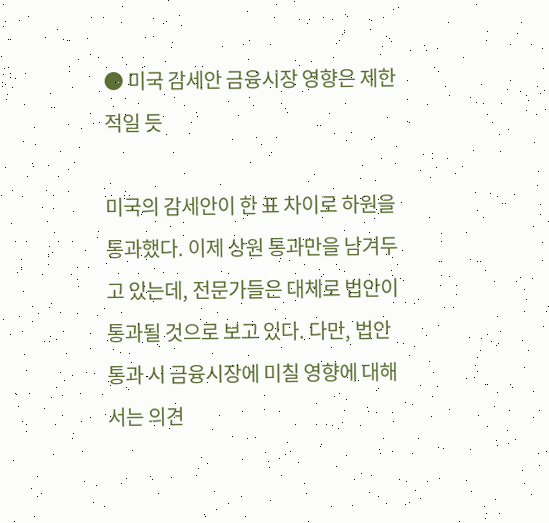● 미국 감세안 금융시장 영향은 제한적일 듯

미국의 감세안이 한 표 차이로 하원을 통과했다. 이제 상원 통과만을 남겨두고 있는데, 전문가들은 대체로 법안이 통과될 것으로 보고 있다. 다만, 법안 통과 시 금융시장에 미칠 영향에 대해서는 의견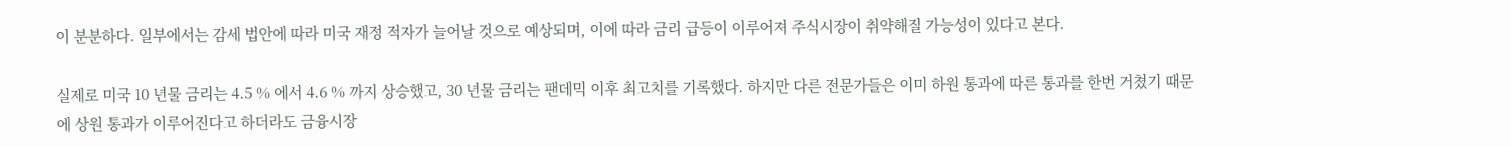이 분분하다. 일부에서는 감세 법안에 따라 미국 재정 적자가 늘어날 것으로 예상되며, 이에 따라 금리 급등이 이루어져 주식시장이 취약해질 가능성이 있다고 본다.

실제로 미국 10 년물 금리는 4.5 % 에서 4.6 % 까지 상승했고, 30 년물 금리는 팬데믹 이후 최고치를 기록했다. 하지만 다른 전문가들은 이미 하원 통과에 따른 통과를 한번 거쳤기 때문에 상원 통과가 이루어진다고 하더라도 금융시장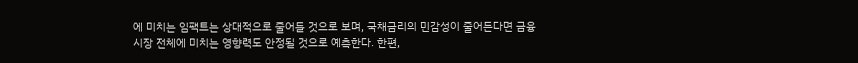에 미치는 임팩트는 상대적으로 줄어들 것으로 보며, 국채금리의 민감성이 줄어든다면 금융시장 전체에 미치는 영향력도 안정될 것으로 예측한다. 한편,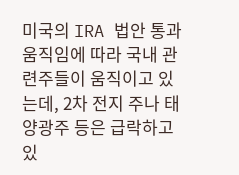미국의 IRA 법안 통과 움직임에 따라 국내 관련주들이 움직이고 있는데, 2차 전지 주나 태양광주 등은 급락하고 있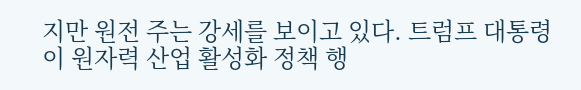지만 원전 주는 강세를 보이고 있다. 트럼프 대통령이 원자력 산업 활성화 정책 행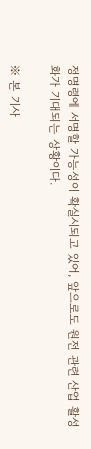정명령에 서명할 가능성이 확실시되고 있어, 앞으로도 원전 관련 산업 활성화가 기대되는 상황이다.

※ 본 기사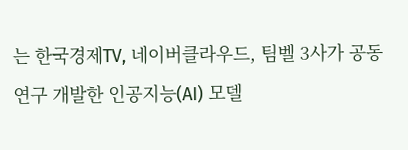는 한국경제TV, 네이버클라우드, 팀벨 3사가 공동 연구 개발한 인공지능(AI) 모델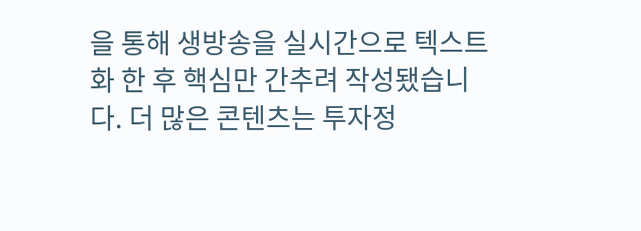을 통해 생방송을 실시간으로 텍스트화 한 후 핵심만 간추려 작성됐습니다. 더 많은 콘텐츠는 투자정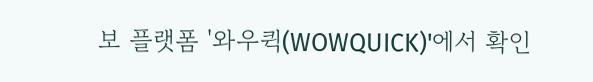보 플랫폼 '와우퀵(WOWQUICK)'에서 확인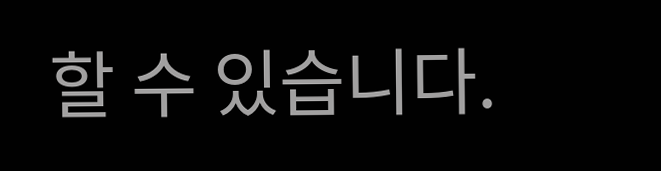할 수 있습니다.